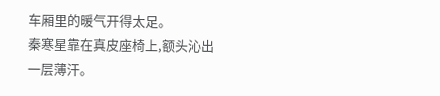车厢里的暖气开得太足。
秦寒星靠在真皮座椅上,额头沁出一层薄汗。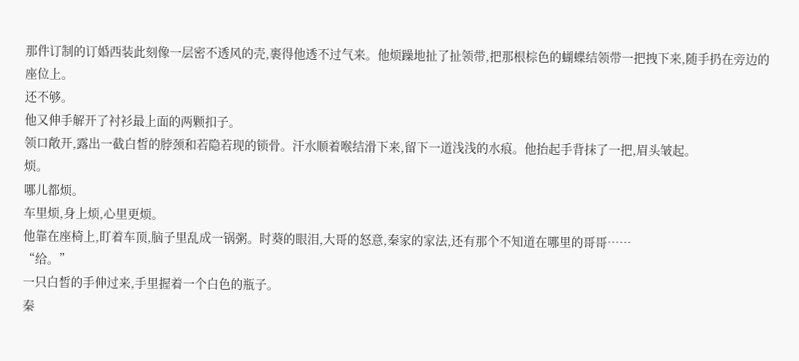那件订制的订婚西装此刻像一层密不透风的壳,裹得他透不过气来。他烦躁地扯了扯领带,把那根棕色的蝴蝶结领带一把拽下来,随手扔在旁边的座位上。
还不够。
他又伸手解开了衬衫最上面的两颗扣子。
领口敞开,露出一截白皙的脖颈和若隐若现的锁骨。汗水顺着喉结滑下来,留下一道浅浅的水痕。他抬起手背抹了一把,眉头皱起。
烦。
哪儿都烦。
车里烦,身上烦,心里更烦。
他靠在座椅上,盯着车顶,脑子里乱成一锅粥。时葵的眼泪,大哥的怒意,秦家的家法,还有那个不知道在哪里的哥哥……
“给。”
一只白皙的手伸过来,手里握着一个白色的瓶子。
秦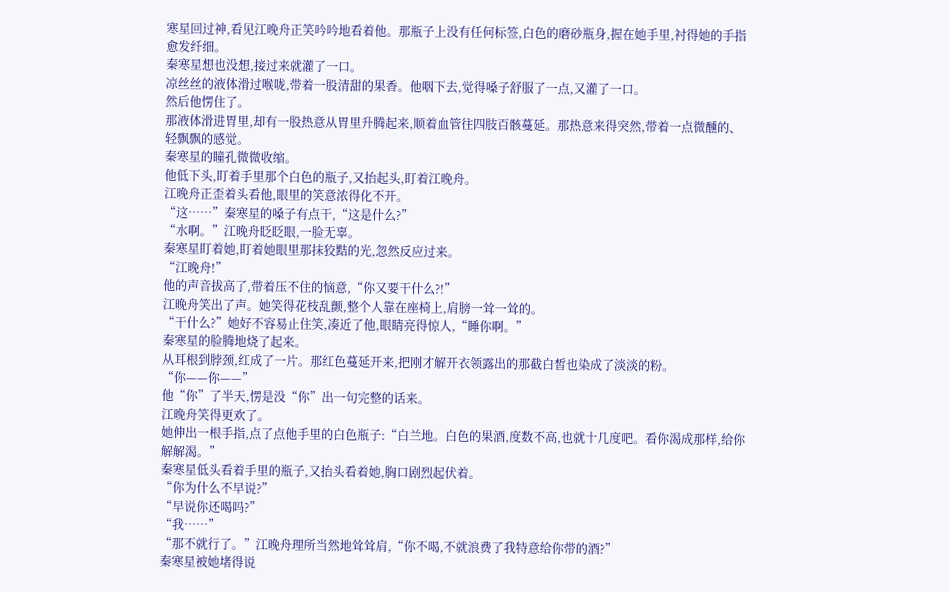寒星回过神,看见江晚舟正笑吟吟地看着他。那瓶子上没有任何标签,白色的磨砂瓶身,握在她手里,衬得她的手指愈发纤细。
秦寒星想也没想,接过来就灌了一口。
凉丝丝的液体滑过喉咙,带着一股清甜的果香。他咽下去,觉得嗓子舒服了一点,又灌了一口。
然后他愣住了。
那液体滑进胃里,却有一股热意从胃里升腾起来,顺着血管往四肢百骸蔓延。那热意来得突然,带着一点微醺的、轻飘飘的感觉。
秦寒星的瞳孔微微收缩。
他低下头,盯着手里那个白色的瓶子,又抬起头,盯着江晚舟。
江晚舟正歪着头看他,眼里的笑意浓得化不开。
“这……”秦寒星的嗓子有点干,“这是什么?”
“水啊。”江晚舟眨眨眼,一脸无辜。
秦寒星盯着她,盯着她眼里那抹狡黠的光,忽然反应过来。
“江晚舟!”
他的声音拔高了,带着压不住的恼意,“你又要干什么?!”
江晚舟笑出了声。她笑得花枝乱颤,整个人靠在座椅上,肩膀一耸一耸的。
“干什么?”她好不容易止住笑,凑近了他,眼睛亮得惊人,“睡你啊。”
秦寒星的脸腾地烧了起来。
从耳根到脖颈,红成了一片。那红色蔓延开来,把刚才解开衣领露出的那截白皙也染成了淡淡的粉。
“你——你——”
他“你”了半天,愣是没“你”出一句完整的话来。
江晚舟笑得更欢了。
她伸出一根手指,点了点他手里的白色瓶子:“白兰地。白色的果酒,度数不高,也就十几度吧。看你渴成那样,给你解解渴。”
秦寒星低头看着手里的瓶子,又抬头看着她,胸口剧烈起伏着。
“你为什么不早说?”
“早说你还喝吗?”
“我……”
“那不就行了。”江晚舟理所当然地耸耸肩,“你不喝,不就浪费了我特意给你带的酒?”
秦寒星被她堵得说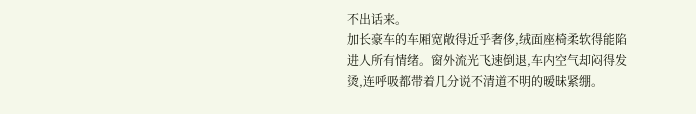不出话来。
加长豪车的车厢宽敞得近乎奢侈,绒面座椅柔软得能陷进人所有情绪。窗外流光飞速倒退,车内空气却闷得发烫,连呼吸都带着几分说不清道不明的暧昧紧绷。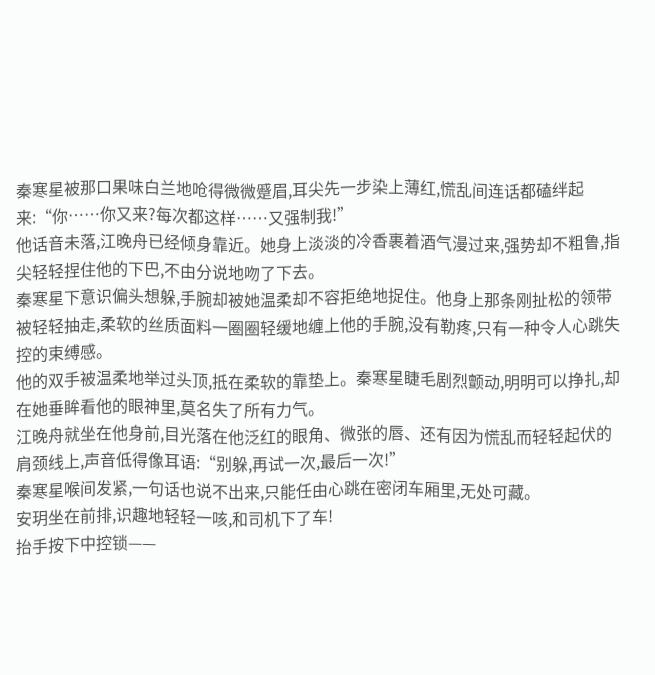秦寒星被那口果味白兰地呛得微微蹙眉,耳尖先一步染上薄红,慌乱间连话都磕绊起来:“你……你又来?每次都这样……又强制我!”
他话音未落,江晚舟已经倾身靠近。她身上淡淡的冷香裹着酒气漫过来,强势却不粗鲁,指尖轻轻捏住他的下巴,不由分说地吻了下去。
秦寒星下意识偏头想躲,手腕却被她温柔却不容拒绝地捉住。他身上那条刚扯松的领带被轻轻抽走,柔软的丝质面料一圈圈轻缓地缠上他的手腕,没有勒疼,只有一种令人心跳失控的束缚感。
他的双手被温柔地举过头顶,抵在柔软的靠垫上。秦寒星睫毛剧烈颤动,明明可以挣扎,却在她垂眸看他的眼神里,莫名失了所有力气。
江晚舟就坐在他身前,目光落在他泛红的眼角、微张的唇、还有因为慌乱而轻轻起伏的肩颈线上,声音低得像耳语:“别躲,再试一次,最后一次!”
秦寒星喉间发紧,一句话也说不出来,只能任由心跳在密闭车厢里,无处可藏。
安玥坐在前排,识趣地轻轻一咳,和司机下了车!
抬手按下中控锁——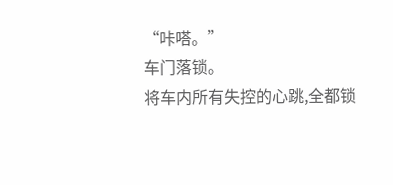“咔嗒。”
车门落锁。
将车内所有失控的心跳,全都锁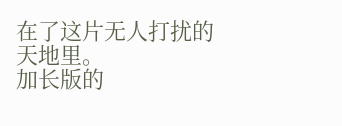在了这片无人打扰的天地里。
加长版的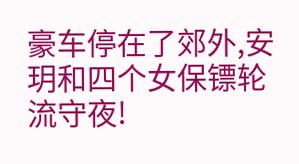豪车停在了郊外,安玥和四个女保镖轮流守夜!